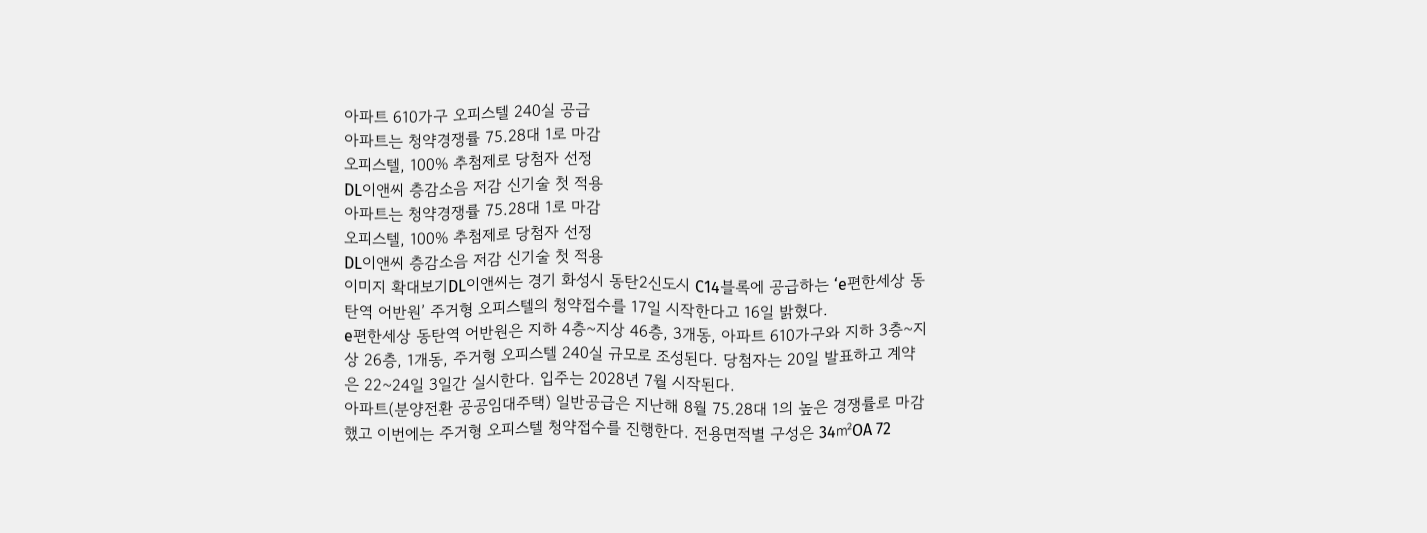아파트 610가구 오피스텔 240실 공급
아파트는 청약경쟁률 75.28대 1로 마감
오피스텔, 100% 추첨제로 당첨자 선정
DL이앤씨 층감소음 저감 신기술 첫 적용
아파트는 청약경쟁률 75.28대 1로 마감
오피스텔, 100% 추첨제로 당첨자 선정
DL이앤씨 층감소음 저감 신기술 첫 적용
이미지 확대보기DL이앤씨는 경기 화성시 동탄2신도시 C14블록에 공급하는 ‘e편한세상 동탄역 어반원’ 주거형 오피스텔의 청약접수를 17일 시작한다고 16일 밝혔다.
e편한세상 동탄역 어반원은 지하 4층~지상 46층, 3개동, 아파트 610가구와 지하 3층~지상 26층, 1개동, 주거형 오피스텔 240실 규모로 조성된다. 당첨자는 20일 발표하고 계약은 22~24일 3일간 실시한다. 입주는 2028년 7월 시작된다.
아파트(분양전환 공공임대주택) 일반공급은 지난해 8월 75.28대 1의 높은 경쟁률로 마감했고 이번에는 주거형 오피스텔 청약접수를 진행한다. 전용면적별 구성은 34㎡OA 72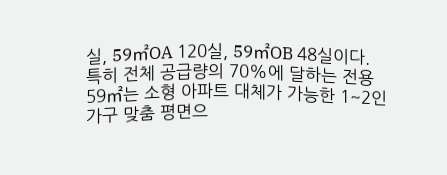실, 59㎡OA 120실, 59㎡OB 48실이다.
특히 전체 공급량의 70%에 달하는 전용 59㎡는 소형 아파트 대체가 가능한 1~2인 가구 맞춤 평면으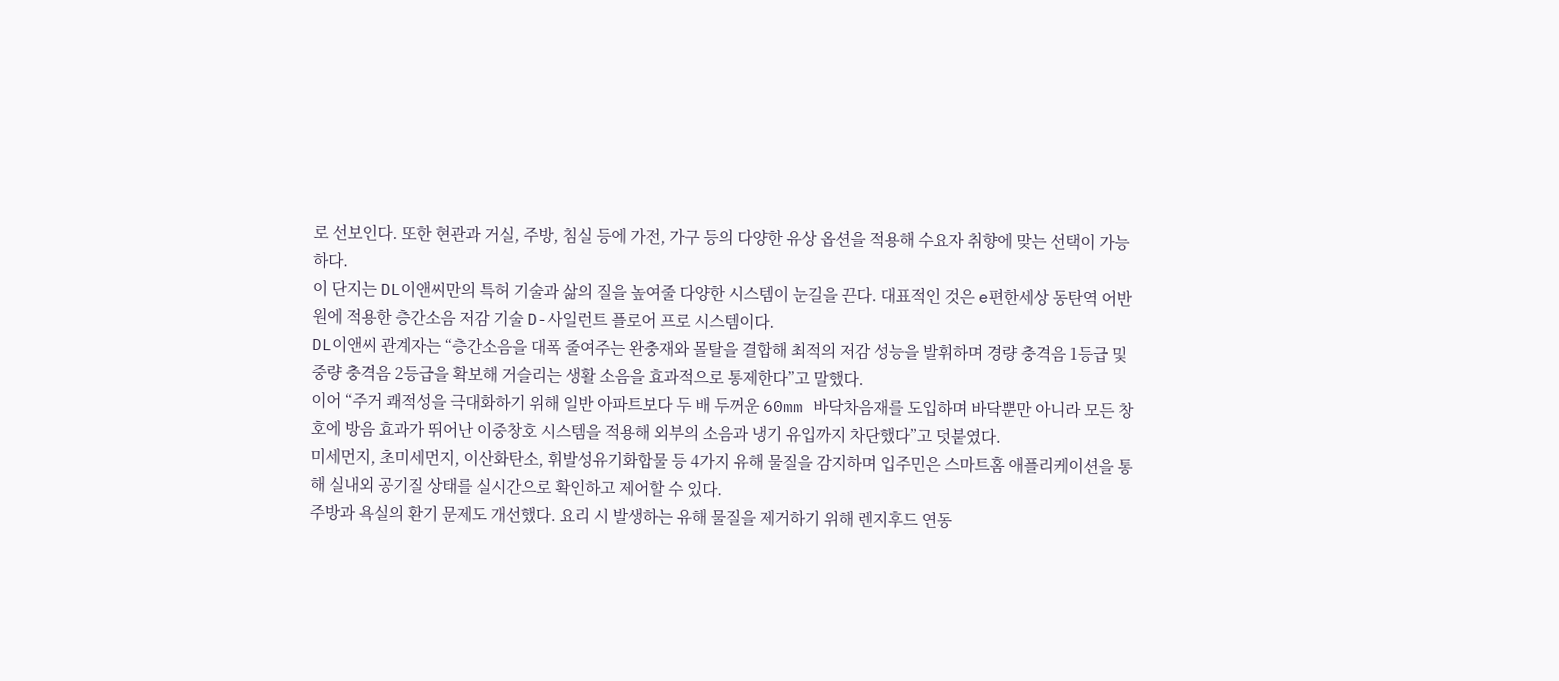로 선보인다. 또한 현관과 거실, 주방, 침실 등에 가전, 가구 등의 다양한 유상 옵션을 적용해 수요자 취향에 맞는 선택이 가능하다.
이 단지는 DL이앤씨만의 특허 기술과 삶의 질을 높여줄 다양한 시스템이 눈길을 끈다. 대표적인 것은 e편한세상 동탄역 어반원에 적용한 층간소음 저감 기술 D-사일런트 플로어 프로 시스템이다.
DL이앤씨 관계자는 “층간소음을 대폭 줄여주는 완충재와 몰탈을 결합해 최적의 저감 성능을 발휘하며 경량 충격음 1등급 및 중량 충격음 2등급을 확보해 거슬리는 생활 소음을 효과적으로 통제한다”고 말했다.
이어 “주거 쾌적성을 극대화하기 위해 일반 아파트보다 두 배 두꺼운 60mm 바닥차음재를 도입하며 바닥뿐만 아니라 모든 창호에 방음 효과가 뛰어난 이중창호 시스템을 적용해 외부의 소음과 냉기 유입까지 차단했다”고 덧붙였다.
미세먼지, 초미세먼지, 이산화탄소, 휘발성유기화합물 등 4가지 유해 물질을 감지하며 입주민은 스마트홈 애플리케이션을 통해 실내외 공기질 상태를 실시간으로 확인하고 제어할 수 있다.
주방과 욕실의 환기 문제도 개선했다. 요리 시 발생하는 유해 물질을 제거하기 위해 렌지후드 연동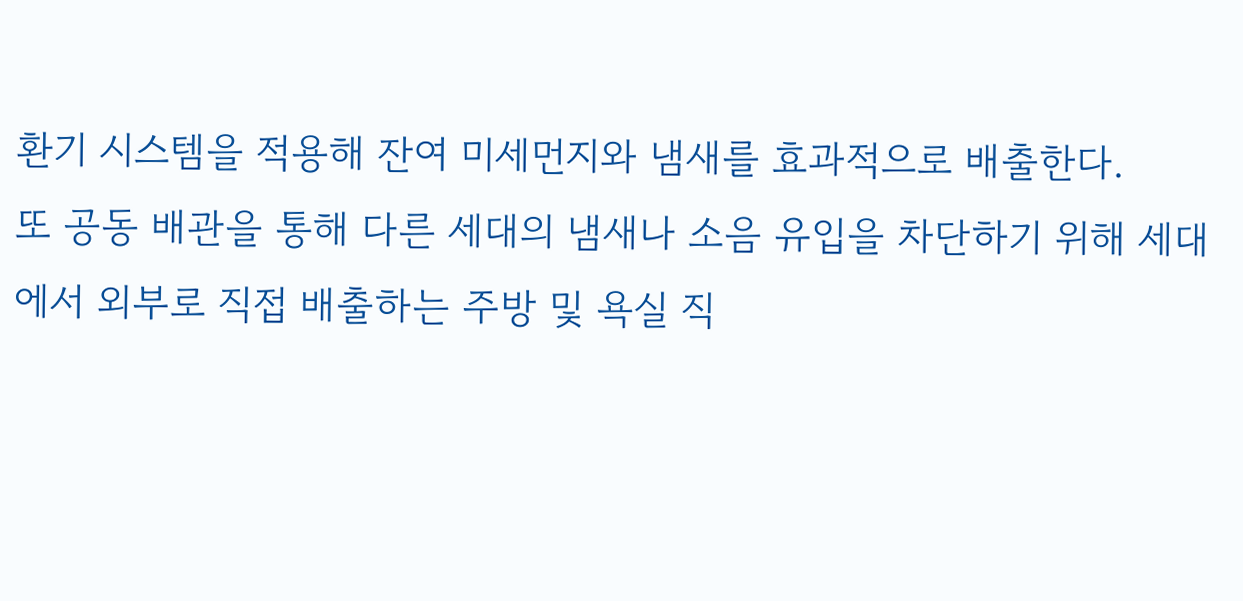환기 시스템을 적용해 잔여 미세먼지와 냄새를 효과적으로 배출한다.
또 공동 배관을 통해 다른 세대의 냄새나 소음 유입을 차단하기 위해 세대에서 외부로 직접 배출하는 주방 및 욕실 직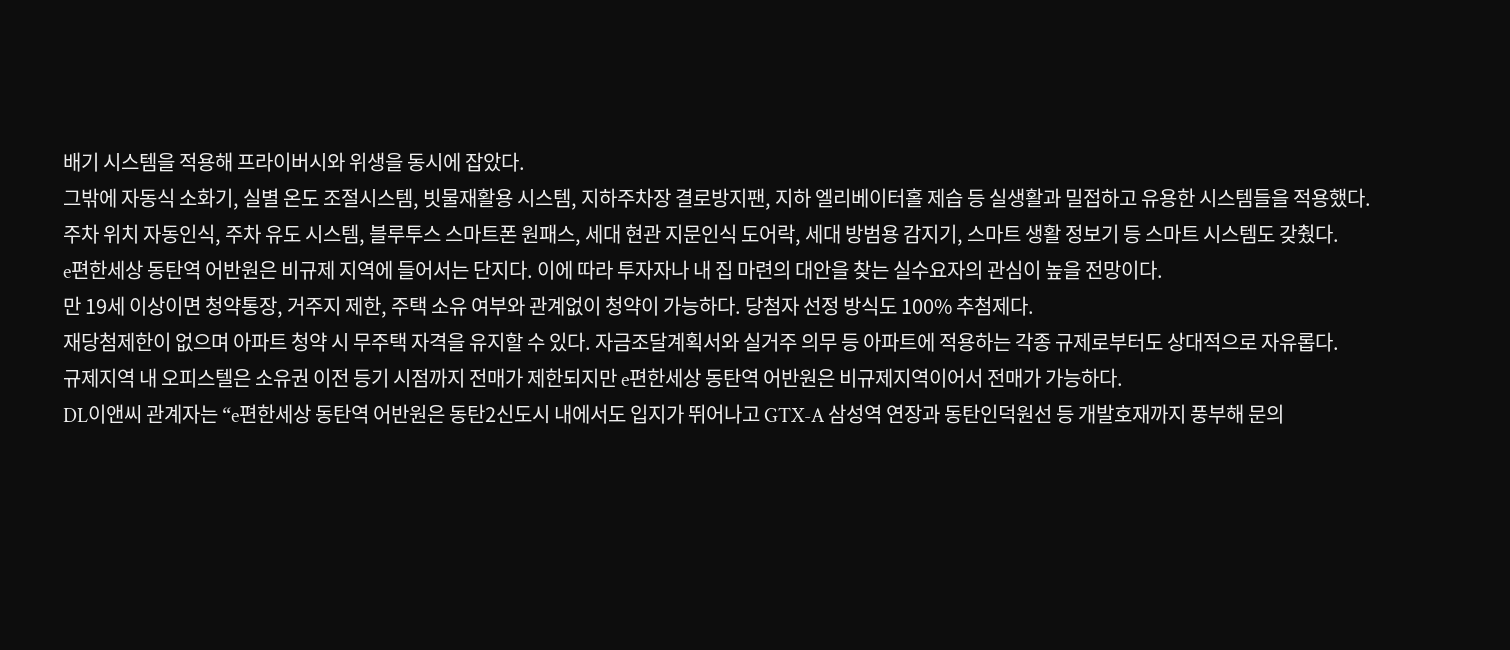배기 시스템을 적용해 프라이버시와 위생을 동시에 잡았다.
그밖에 자동식 소화기, 실별 온도 조절시스템, 빗물재활용 시스템, 지하주차장 결로방지팬, 지하 엘리베이터홀 제습 등 실생활과 밀접하고 유용한 시스템들을 적용했다.
주차 위치 자동인식, 주차 유도 시스템, 블루투스 스마트폰 원패스, 세대 현관 지문인식 도어락, 세대 방범용 감지기, 스마트 생활 정보기 등 스마트 시스템도 갖췄다.
e편한세상 동탄역 어반원은 비규제 지역에 들어서는 단지다. 이에 따라 투자자나 내 집 마련의 대안을 찾는 실수요자의 관심이 높을 전망이다.
만 19세 이상이면 청약통장, 거주지 제한, 주택 소유 여부와 관계없이 청약이 가능하다. 당첨자 선정 방식도 100% 추첨제다.
재당첨제한이 없으며 아파트 청약 시 무주택 자격을 유지할 수 있다. 자금조달계획서와 실거주 의무 등 아파트에 적용하는 각종 규제로부터도 상대적으로 자유롭다.
규제지역 내 오피스텔은 소유권 이전 등기 시점까지 전매가 제한되지만 e편한세상 동탄역 어반원은 비규제지역이어서 전매가 가능하다.
DL이앤씨 관계자는 “e편한세상 동탄역 어반원은 동탄2신도시 내에서도 입지가 뛰어나고 GTX-A 삼성역 연장과 동탄인덕원선 등 개발호재까지 풍부해 문의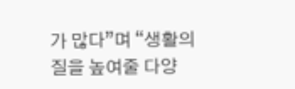가 많다”며 “생활의 질을 높여줄 다양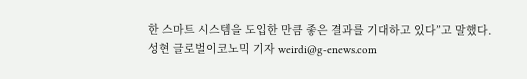한 스마트 시스템을 도입한 만큼 좋은 결과를 기대하고 있다”고 말했다.
성현 글로벌이코노믹 기자 weirdi@g-enews.com